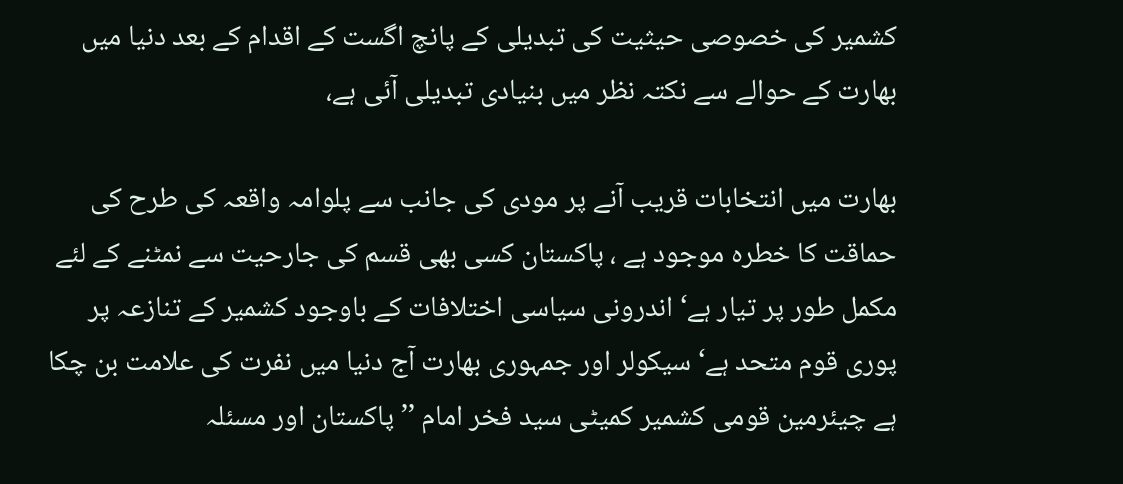کشمیر کی خصوصی حیثیت کی تبدیلی کے پانچ اگست کے اقدام کے بعد دنیا میں بھارت کے حوالے سے نکتہ نظر میں بنیادی تبدیلی آئی ہے،

بھارت میں انتخابات قریب آنے پر مودی کی جانب سے پلوامہ واقعہ کی طرح کی حماقت کا خطرہ موجود ہے ، پاکستان کسی بھی قسم کی جارحیت سے نمٹنے کے لئے مکمل طور پر تیار ہے‘ اندرونی سیاسی اختلافات کے باوجود کشمیر کے تنازعہ پر پوری قوم متحد ہے‘ سیکولر اور جمہوری بھارت آج دنیا میں نفرت کی علامت بن چکا ہے چیئرمین قومی کشمیر کمیٹی سید فخر امام ’’ پاکستان اور مسئلہ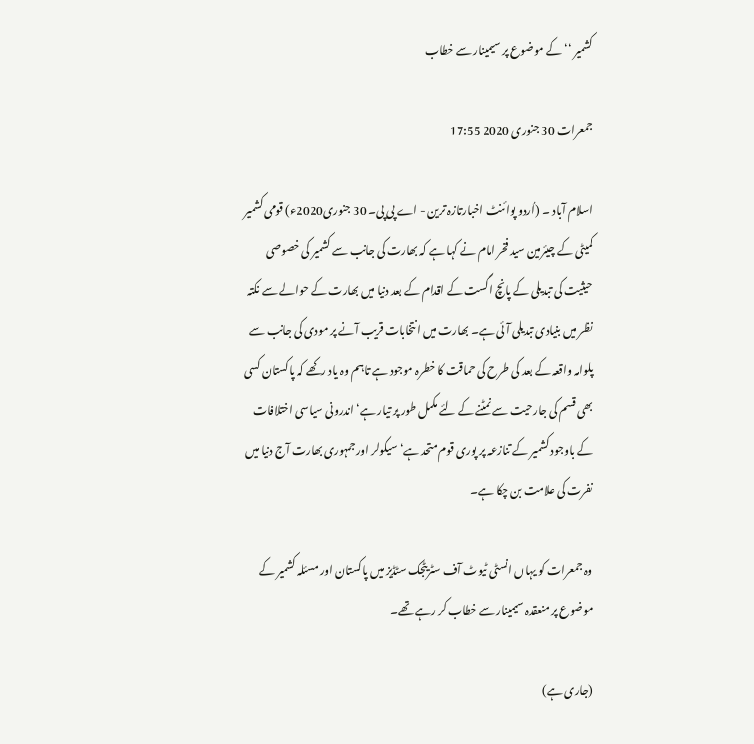کشمیر ‘‘کے موضوع پر سیمینار سے خطاب

جمعرات 30 جنوری 2020 17:55

اسلام آباد ۔ (اُردو پوائنٹ اخبارتازہ ترین - اے پی پی۔ 30 جنوری2020ء) قومی کشمیر کمیٹی کے چیئرمین سید فخر امام نے کہا ہے کہ بھارت کی جانب سے کشمیر کی خصوصی حیثیت کی تبدیلی کے پانچ اگست کے اقدام کے بعد دنیا میں بھارت کے حوالے سے نکتہ نظر میں بنیادی تبدیلی آئی ہے۔ بھارت میں انتخابات قریب آنے پر مودی کی جانب سے پلوامہ واقعہ کے بعد کی طرح کی حماقت کا خطرہ موجود ہے تاہم وہ یاد رکھے کہ پاکستان کسی بھی قسم کی جارحیت سے نمٹنے کے لئے مکمل طور پر تیار ہے‘ اندرونی سیاسی اختلافات کے باوجود کشمیر کے تنازعہ پر پوری قوم متحد ہے‘ سیکولر اور جمہوری بھارت آج دنیا میں نفرت کی علامت بن چکا ہے۔

وہ جمعرات کو یہاں انسٹی ٹیوٹ آف سٹریٹجک سٹڈیز میں پاکستان اور مسئلہ کشمیر کے موضوع پر منعقدہ سیمینار سے خطاب کر رہے تھے۔

(جاری ہے)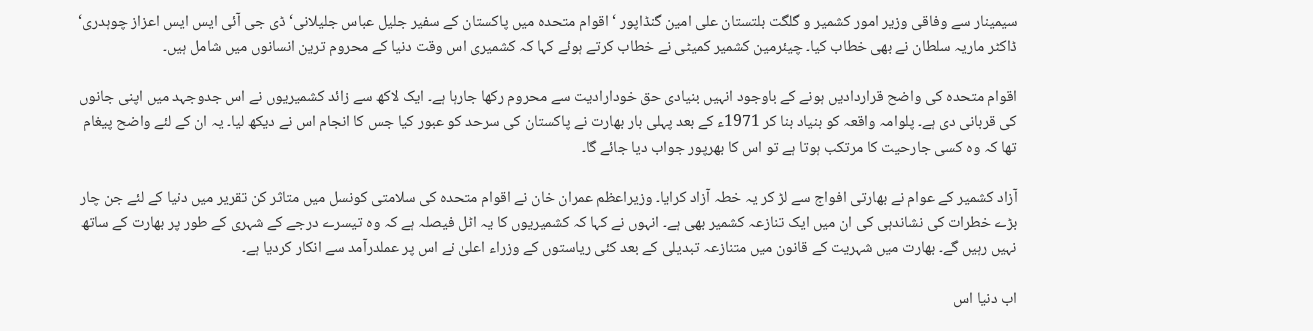سیمینار سے وفاقی وزیر امور کشمیر و گلگت بلتستان علی امین گنڈاپور ‘ اقوام متحدہ میں پاکستان کے سفیر جلیل عباس جلیلانی‘ ڈی جی آئی ایس ایس اعزاز چوہدری‘ ڈاکٹر ماریہ سلطان نے بھی خطاب کیا۔ چیئرمین کشمیر کمیٹی نے خطاب کرتے ہوئے کہا کہ کشمیری اس وقت دنیا کے محروم ترین انسانوں میں شامل ہیں۔

اقوام متحدہ کی واضح قراردادیں ہونے کے باوجود انہیں بنیادی حق خودارادیت سے محروم رکھا جارہا ہے۔ ایک لاکھ سے زائد کشمیریوں نے اس جدوجہد میں اپنی جانوں کی قربانی دی ہے۔ پلوامہ واقعہ کو بنیاد بنا کر 1971ء کے بعد پہلی بار بھارت نے پاکستان کی سرحد کو عبور کیا جس کا انجام اس نے دیکھ لیا۔ یہ ان کے لئے واضح پیغام تھا کہ وہ کسی جارحیت کا مرتکب ہوتا ہے تو اس کا بھرپور جواب دیا جائے گا۔

آزاد کشمیر کے عوام نے بھارتی افواج سے لڑ کر یہ خطہ آزاد کرایا۔ وزیراعظم عمران خان نے اقوام متحدہ کی سلامتی کونسل میں متاثر کن تقریر میں دنیا کے لئے جن چار بڑے خطرات کی نشاندہی کی ان میں ایک تنازعہ کشمیر بھی ہے۔ انہوں نے کہا کہ کشمیریوں کا یہ اٹل فیصلہ ہے کہ وہ تیسرے درجے کے شہری کے طور پر بھارت کے ساتھ نہیں رہیں گے۔ بھارت میں شہریت کے قانون میں متنازعہ تبدیلی کے بعد کئی ریاستوں کے وزراء اعلیٰ نے اس پر عملدرآمد سے انکار کردیا ہے۔

اب دنیا اس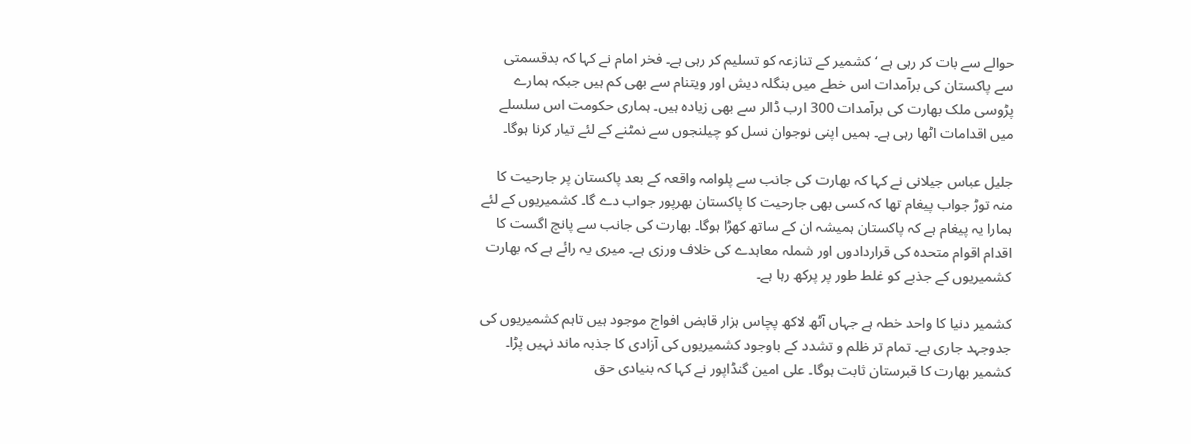حوالے سے بات کر رہی ہے ‘ کشمیر کے تنازعہ کو تسلیم کر رہی ہے۔ فخر امام نے کہا کہ بدقسمتی سے پاکستان کی برآمدات اس خطے میں بنگلہ دیش اور ویتنام سے بھی کم ہیں جبکہ ہمارے پڑوسی ملک بھارت کی برآمدات 300 ارب ڈالر سے بھی زیادہ ہیں۔ ہماری حکومت اس سلسلے میں اقدامات اٹھا رہی ہے۔ ہمیں اپنی نوجوان نسل کو چیلنجوں سے نمٹنے کے لئے تیار کرنا ہوگا۔

جلیل عباس جیلانی نے کہا کہ بھارت کی جانب سے پلوامہ واقعہ کے بعد پاکستان پر جارحیت کا منہ توڑ جواب پیغام تھا کہ کسی بھی جارحیت کا پاکستان بھرپور جواب دے گا۔ کشمیریوں کے لئے ہمارا یہ پیغام ہے کہ پاکستان ہمیشہ ان کے ساتھ کھڑا ہوگا۔ بھارت کی جانب سے پانچ اگست کا اقدام اقوام متحدہ کی قراردادوں اور شملہ معاہدے کی خلاف ورزی ہے۔ میری یہ رائے ہے کہ بھارت کشمیریوں کے جذبے کو غلط طور پر پرکھ رہا ہے۔

کشمیر دنیا کا واحد خطہ ہے جہاں آٹھ لاکھ پچاس ہزار قابض افواج موجود ہیں تاہم کشمیریوں کی جدوجہد جاری ہے۔ تمام تر ظلم و تشدد کے باوجود کشمیریوں کی آزادی کا جذبہ ماند نہیں پڑا۔ کشمیر بھارت کا قبرستان ثابت ہوگا۔ علی امین گنڈاپور نے کہا کہ بنیادی حق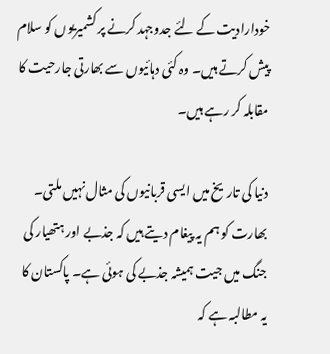خودارادیت کے لئے جدوجہد کرنے پر کشمیریوں کو سلام پیش کرتے ہیں۔ وہ کئی دہائیوں سے بھارتی جارحیت کا مقابلہ کر رہے ہیں۔

دنیا کی تاریخ میں ایسی قربانیوں کی مثال نہیں ملتی۔ بھارت کو ہم یہ پیغام دیتے ہیں کہ جذبے اور ہتھیار کی جنگ میں جیت ہمیشہ جذبے کی ہوئی ہے۔ پاکستان کا یہ مطالبہ ہے کہ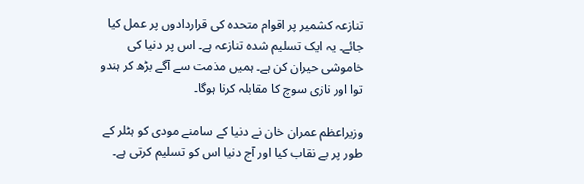تنازعہ کشمیر پر اقوام متحدہ کی قراردادوں پر عمل کیا جائے۔ یہ ایک تسلیم شدہ تنازعہ ہے۔ اس پر دنیا کی خاموشی حیران کن ہے۔ ہمیں مذمت سے آگے بڑھ کر ہندو توا اور نازی سوچ کا مقابلہ کرنا ہوگا۔

وزیراعظم عمران خان نے دنیا کے سامنے مودی کو ہٹلر کے طور پر بے نقاب کیا اور آج دنیا اس کو تسلیم کرتی ہے۔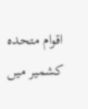اقوام متحدہ کشمیر میں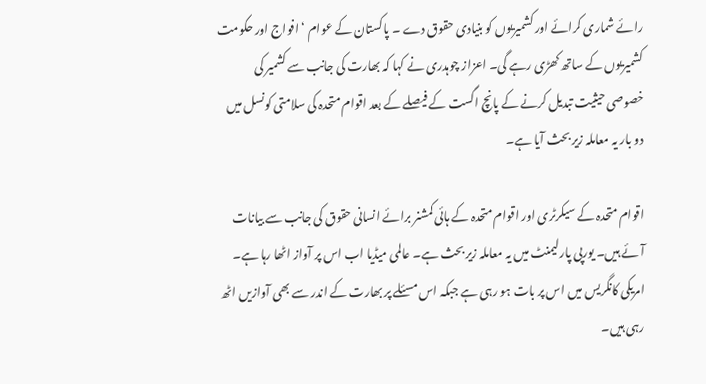رائے شماری کرائے اور کشمیریوں کو بنیادی حقوق دے ۔ پاکستان کے عوام ‘ افواج اور حکومت کشمیریوں کے ساتھ کھڑی رہے گی۔ اعزاز چوہدری نے کہا کہ بھارت کی جانب سے کشمیر کی خصوصی حیثیت تبدیل کرنے کے پانچ اگست کے فیصلے کے بعد اقوام متحدہ کی سلامتی کونسل میں دو بار یہ معاملہ زیر بحث آیا ہے۔

اقوام متحدہ کے سیکرٹری اور اقوام متحدہ کے ہائی کمشنر برائے انسانی حقوق کی جانب سے بیانات آئے ہیں۔ یورپی پارلیمنٹ میں یہ معاملہ زیر بحث ہے۔ عالمی میڈیا اب اس پر آواز اٹھا رہا ہے۔ امریکی کانگریس میں اس پر بات ہو رہی ہے جبکہ اس مسئلے پر بھارت کے اندر سے بھی آوازیں اٹھ رہی ہیں۔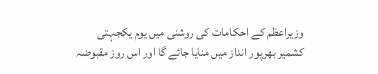وزیراعظم کے احکامات کی روشنی میں یوم یکجہتی کشمیر بھرپور انداز میں منایا جائے گا اور اس روز مقبوضہ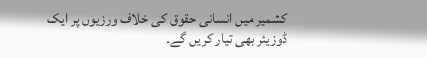کشمیر میں انسانی حقوق کی خلاف ورزیوں پر ایک ڈوزیئر بھی تیار کریں گے۔